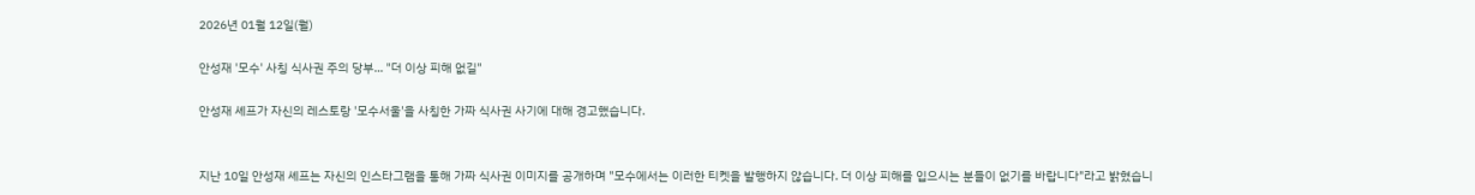2026년 01월 12일(월)

안성재 '모수' 사칭 식사권 주의 당부... "더 이상 피해 없길"

안성재 셰프가 자신의 레스토랑 '모수서울'을 사칭한 가짜 식사권 사기에 대해 경고했습니다.


지난 10일 안성재 셰프는 자신의 인스타그램을 통해 가짜 식사권 이미지를 공개하며 "모수에서는 이러한 티켓을 발행하지 않습니다. 더 이상 피해를 입으시는 분들이 없기를 바랍니다"라고 밝혔습니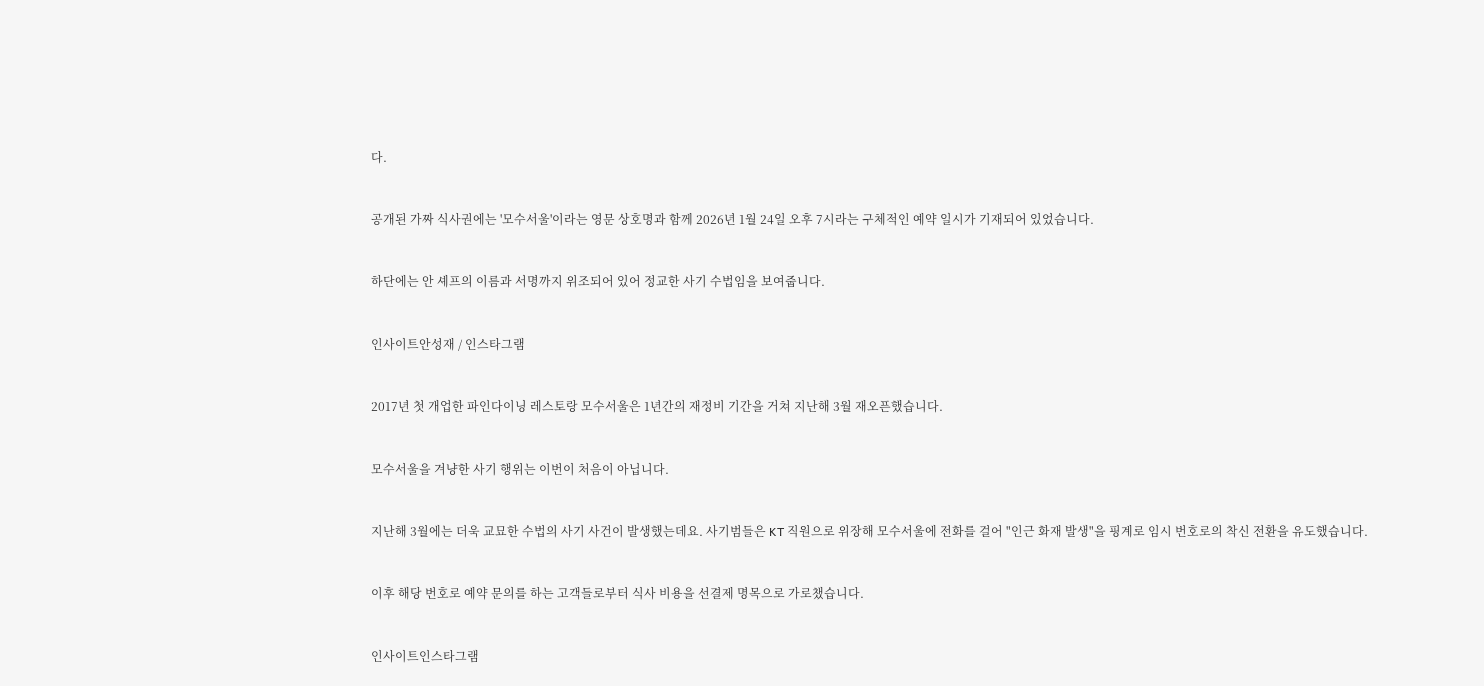다.


공개된 가짜 식사권에는 '모수서울'이라는 영문 상호명과 함께 2026년 1월 24일 오후 7시라는 구체적인 예약 일시가 기재되어 있었습니다.


하단에는 안 셰프의 이름과 서명까지 위조되어 있어 정교한 사기 수법임을 보여줍니다.


인사이트안성재 / 인스타그램


2017년 첫 개업한 파인다이닝 레스토랑 모수서울은 1년간의 재정비 기간을 거쳐 지난해 3월 재오픈했습니다.


모수서울을 겨냥한 사기 행위는 이번이 처음이 아닙니다.


지난해 3월에는 더욱 교묘한 수법의 사기 사건이 발생했는데요. 사기범들은 KT 직원으로 위장해 모수서울에 전화를 걸어 "인근 화재 발생"을 핑계로 임시 번호로의 착신 전환을 유도했습니다.


이후 해당 번호로 예약 문의를 하는 고객들로부터 식사 비용을 선결제 명목으로 가로챘습니다.


인사이트인스타그램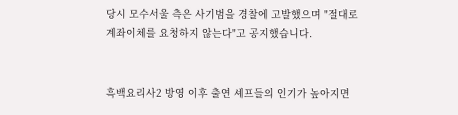당시 모수서울 측은 사기범을 경찰에 고발했으며 "절대로 계좌이체를 요청하지 않는다"고 공지했습니다.


흑백요리사2 방영 이후 출연 셰프들의 인기가 높아지면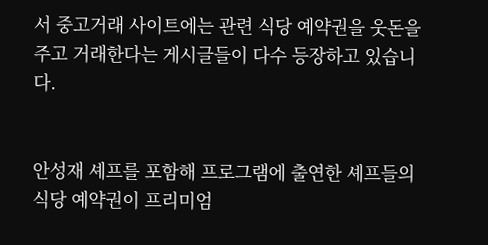서 중고거래 사이트에는 관련 식당 예약권을 웃돈을 주고 거래한다는 게시글들이 다수 등장하고 있습니다.


안성재 셰프를 포함해 프로그램에 출연한 셰프들의 식당 예약권이 프리미엄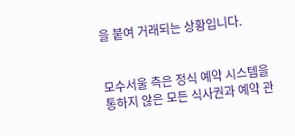을 붙여 거래되는 상황입니다.


모수서울 측은 정식 예약 시스템을 통하지 않은 모든 식사권과 예약 관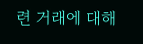련 거래에 대해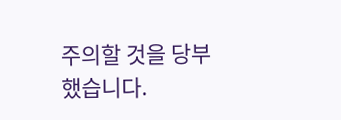주의할 것을 당부했습니다.